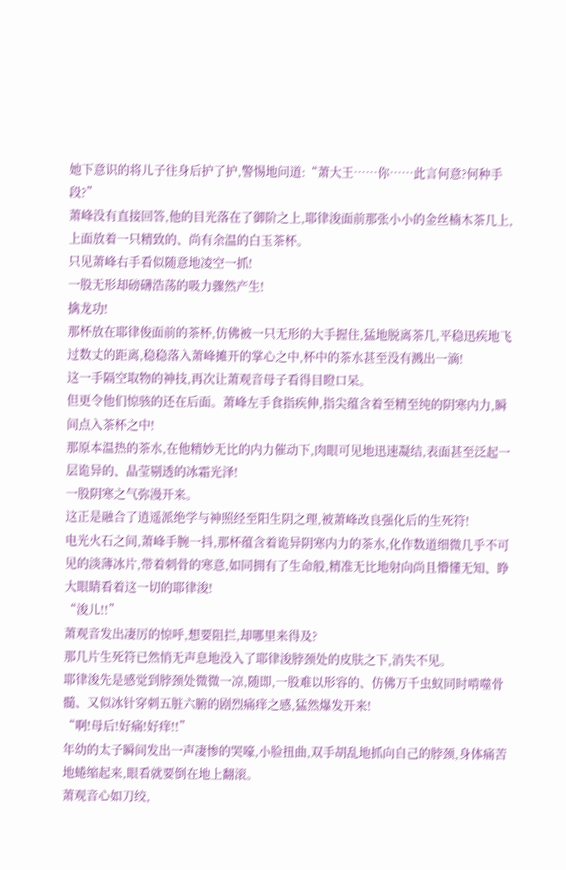她下意识的将儿子往身后护了护,警惕地问道:“萧大王……你……此言何意?何种手段?”
萧峰没有直接回答,他的目光落在了御阶之上,耶律浚面前那张小小的金丝楠木茶几上,上面放着一只精致的、尚有余温的白玉茶杯。
只见萧峰右手看似随意地凌空一抓!
一股无形却磅礴浩荡的吸力骤然产生!
擒龙功!
那杯放在耶律俊面前的茶杯,仿佛被一只无形的大手握住,猛地脱离茶几,平稳迅疾地飞过数丈的距离,稳稳落入萧峰摊开的掌心之中,杯中的茶水甚至没有溅出一滴!
这一手隔空取物的神技,再次让萧观音母子看得目瞪口呆。
但更令他们惊骇的还在后面。萧峰左手食指疾伸,指尖蕴含着至精至纯的阴寒内力,瞬间点入茶杯之中!
那原本温热的茶水,在他精妙无比的内力催动下,肉眼可见地迅速凝结,表面甚至泛起一层诡异的、晶莹剔透的冰霜光泽!
一股阴寒之气弥漫开来。
这正是融合了逍遥派绝学与神照经至阳生阴之理,被萧峰改良强化后的生死符!
电光火石之间,萧峰手腕一抖,那杯蕴含着诡异阴寒内力的茶水,化作数道细微几乎不可见的淡薄冰片,带着刺骨的寒意,如同拥有了生命般,精准无比地射向尚且懵懂无知、睁大眼睛看着这一切的耶律浚!
“浚儿!!”
萧观音发出凄厉的惊呼,想要阻拦,却哪里来得及?
那几片生死符已然悄无声息地没入了耶律浚脖颈处的皮肤之下,消失不见。
耶律浚先是感觉到脖颈处微微一凉,随即,一股难以形容的、仿佛万千虫蚁同时啃噬骨髓、又似冰针穿刺五脏六腑的剧烈痛痒之感,猛然爆发开来!
“啊!母后!好痛!好痒!!”
年幼的太子瞬间发出一声凄惨的哭嚎,小脸扭曲,双手胡乱地抓向自己的脖颈,身体痛苦地蜷缩起来,眼看就要倒在地上翻滚。
萧观音心如刀绞,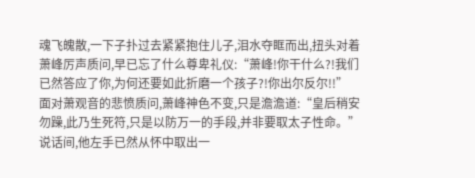魂飞魄散,一下子扑过去紧紧抱住儿子,泪水夺眶而出,扭头对着萧峰厉声质问,早已忘了什么尊卑礼仪:“萧峰!你干什么?!我们已然答应了你,为何还要如此折磨一个孩子?!你出尔反尔!!”
面对萧观音的悲愤质问,萧峰神色不变,只是澹澹道:“皇后稍安勿躁,此乃生死符,只是以防万一的手段,并非要取太子性命。”
说话间,他左手已然从怀中取出一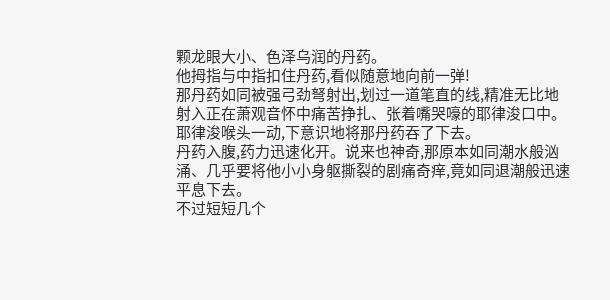颗龙眼大小、色泽乌润的丹药。
他拇指与中指扣住丹药,看似随意地向前一弹!
那丹药如同被强弓劲弩射出,划过一道笔直的线,精准无比地射入正在萧观音怀中痛苦挣扎、张着嘴哭嚎的耶律浚口中。
耶律浚喉头一动,下意识地将那丹药吞了下去。
丹药入腹,药力迅速化开。说来也神奇,那原本如同潮水般汹涌、几乎要将他小小身躯撕裂的剧痛奇痒,竟如同退潮般迅速平息下去。
不过短短几个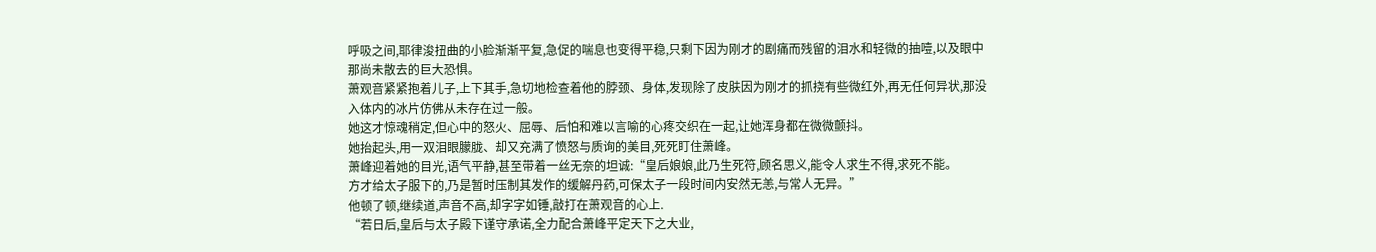呼吸之间,耶律浚扭曲的小脸渐渐平复,急促的喘息也变得平稳,只剩下因为刚才的剧痛而残留的泪水和轻微的抽噎,以及眼中那尚未散去的巨大恐惧。
萧观音紧紧抱着儿子,上下其手,急切地检查着他的脖颈、身体,发现除了皮肤因为刚才的抓挠有些微红外,再无任何异状,那没入体内的冰片仿佛从未存在过一般。
她这才惊魂稍定,但心中的怒火、屈辱、后怕和难以言喻的心疼交织在一起,让她浑身都在微微颤抖。
她抬起头,用一双泪眼朦胧、却又充满了愤怒与质询的美目,死死盯住萧峰。
萧峰迎着她的目光,语气平静,甚至带着一丝无奈的坦诚:“皇后娘娘,此乃生死符,顾名思义,能令人求生不得,求死不能。
方才给太子服下的,乃是暂时压制其发作的缓解丹药,可保太子一段时间内安然无恙,与常人无异。”
他顿了顿,继续道,声音不高,却字字如锤,敲打在萧观音的心上.
“若日后,皇后与太子殿下谨守承诺,全力配合萧峰平定天下之大业,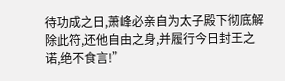待功成之日,萧峰必亲自为太子殿下彻底解除此符,还他自由之身,并履行今日封王之诺,绝不食言!”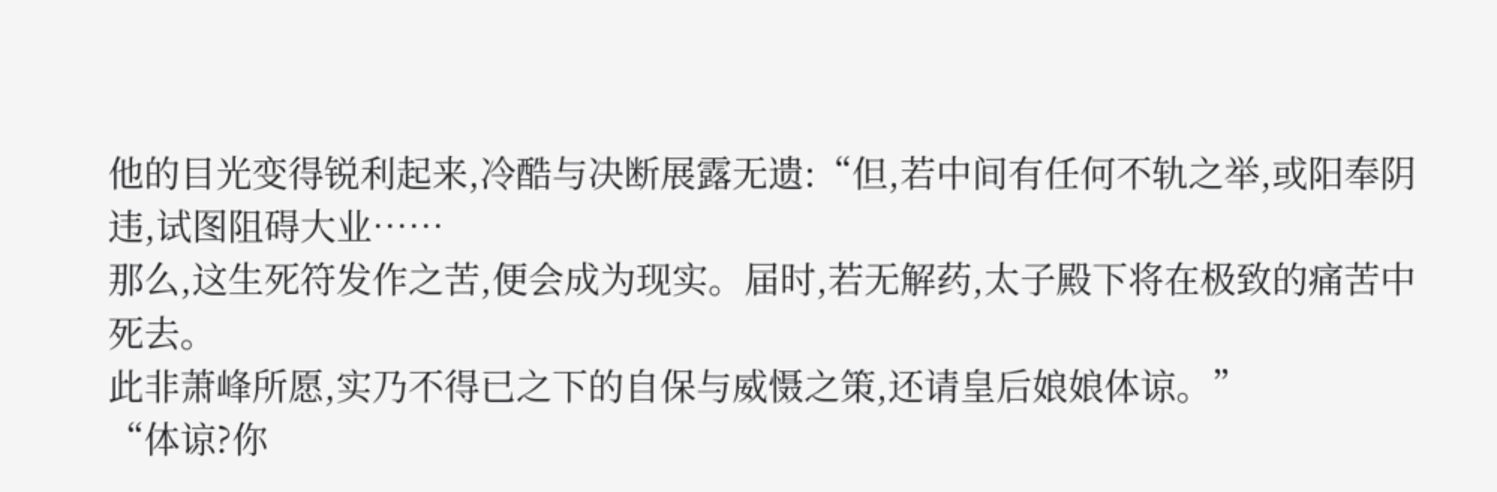他的目光变得锐利起来,冷酷与决断展露无遗:“但,若中间有任何不轨之举,或阳奉阴违,试图阻碍大业……
那么,这生死符发作之苦,便会成为现实。届时,若无解药,太子殿下将在极致的痛苦中死去。
此非萧峰所愿,实乃不得已之下的自保与威慑之策,还请皇后娘娘体谅。”
“体谅?你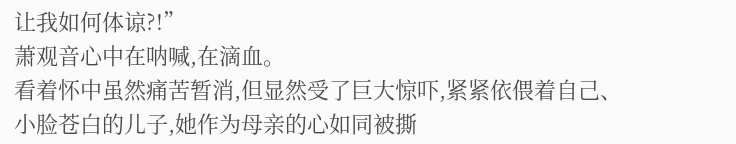让我如何体谅?!”
萧观音心中在呐喊,在滴血。
看着怀中虽然痛苦暂消,但显然受了巨大惊吓,紧紧依偎着自己、小脸苍白的儿子,她作为母亲的心如同被撕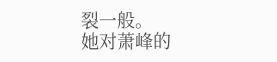裂一般。
她对萧峰的